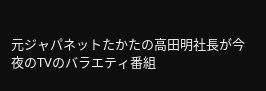元ジャパネットたかたの高田明社長が今夜のTVのバラエティ番組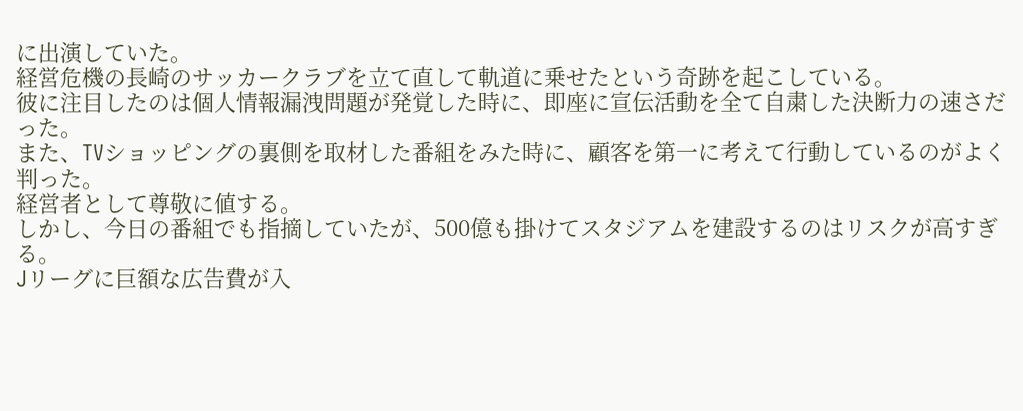に出演していた。
経営危機の長崎のサッカークラブを立て直して軌道に乗せたという奇跡を起こしている。
彼に注目したのは個人情報漏洩問題が発覚した時に、即座に宣伝活動を全て自粛した決断力の速さだった。
また、TVショッピングの裏側を取材した番組をみた時に、顧客を第一に考えて行動しているのがよく判った。
経営者として尊敬に値する。
しかし、今日の番組でも指摘していたが、500億も掛けてスタジアムを建設するのはリスクが高すぎる。
Jリーグに巨額な広告費が入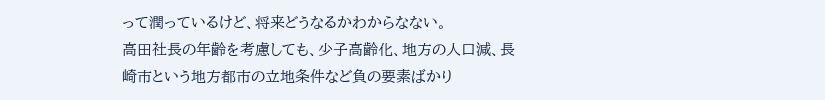って潤っているけど、将来どうなるかわからなない。
高田社長の年齢を考慮しても、少子高齢化、地方の人口減、長崎市という地方都市の立地条件など負の要素ばかり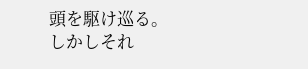頭を駆け巡る。
しかしそれ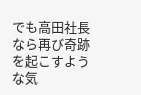でも高田社長なら再び奇跡を起こすような気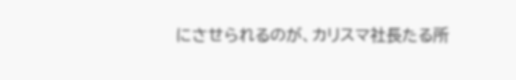にさせられるのが、カリスマ社長たる所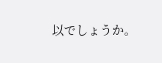以でしょうか。